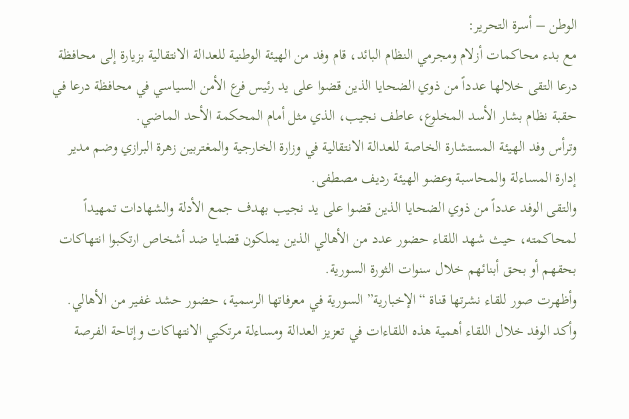الوطن – أسرة التحرير:
مع بدء محاكمات أزلام ومجرمي النظام البائد، قام وفد من الهيئة الوطنية للعدالة الانتقالية بزيارة إلى محافظة درعا التقى خلالها عدداً من ذوي الضحايا الذين قضوا على يد رئيس فرع الأمن السياسي في محافظة درعا في حقبة نظام بشار الأسد المخلوع، عاطف نجيب، الذي مثل أمام المحكمة الأحد الماضي.
وترأس وفد الهيئة المستشارة الخاصة للعدالة الانتقالية في وزارة الخارجية والمغتربين زهرة البرازي وضم مدير إدارة المساءلة والمحاسبة وعضو الهيئة رديف مصطفى.
والتقى الوفد عدداً من ذوي الضحايا الذين قضوا على يد نجيب بهدف جمع الأدلة والشهادات تمهيداً لمحاكمته، حيث شهد اللقاء حضور عدد من الأهالي الذين يملكون قضايا ضد أشخاص ارتكبوا انتهاكات بحقهم أو بحق أبنائهم خلال سنوات الثورة السورية.
وأظهرت صور للقاء نشرتها قناة “الإخبارية” السورية في معرفاتها الرسمية، حضور حشد غفير من الأهالي.
وأكد الوفد خلال اللقاء أهمية هذه اللقاءات في تعزيز العدالة ومساءلة مرتكبي الانتهاكات وإتاحة الفرصة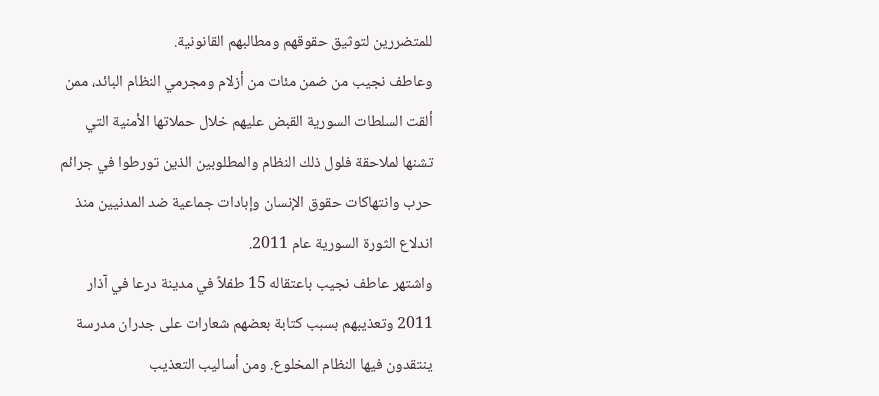للمتضررين لتوثيق حقوقهم ومطالبهم القانونية.
وعاطف نجيب من ضمن مئات من أزلام ومجرمي النظام البائد، ممن ألقت السلطات السورية القبض عليهم خلال حملاتها الأمنية التي تشنها لملاحقة فلول ذلك النظام والمطلوبين الذين تورطوا في جرائم حرب وانتهاكات حقوق الإنسان وإبادات جماعية ضد المدنيين منذ اندلاع الثورة السورية عام 2011.
واشتهر عاطف نجيب باعتقاله 15 طفلاً في مدينة درعا في آذار 2011 وتعذيبهم بسبب كتابة بعضهم شعارات على جدران مدرسة ينتقدون فيها النظام المخلوع. ومن أساليب التعذيب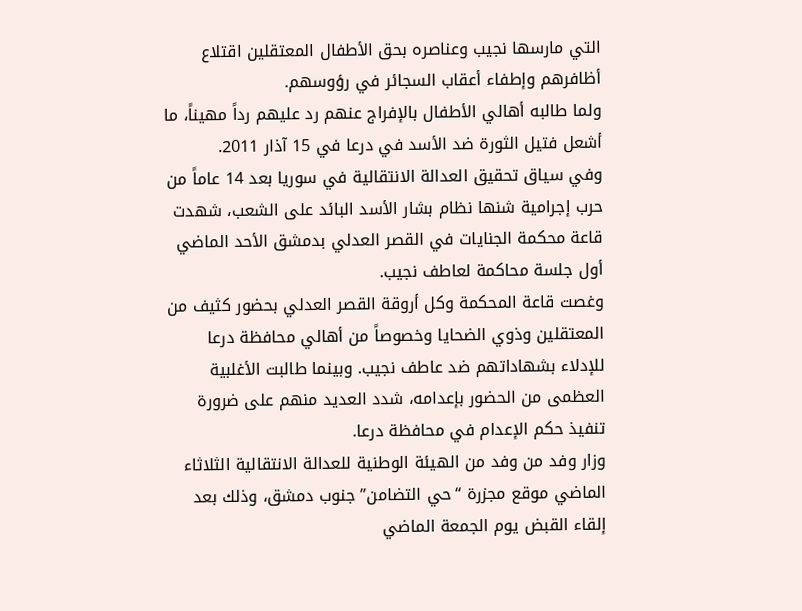التي مارسها نجيب وعناصره بحق الأطفال المعتقلين اقتلاع أظافرهم وإطفاء أعقاب السجائر في رؤوسهم.
ولما طالبه أهالي الأطفال بالإفراج عنهم رد عليهم رداً مهيناً، ما أشعل فتيل الثورة ضد الأسد في درعا في 15 آذار 2011.
وفي سياق تحقيق العدالة الانتقالية في سوريا بعد 14 عاماً من حرب إجرامية شنها نظام بشار الأسد البائد على الشعب، شهدت قاعة محكمة الجنايات في القصر العدلي بدمشق الأحد الماضي أول جلسة محاكمة لعاطف نجيب.
وغصت قاعة المحكمة وكل أروقة القصر العدلي بحضور كثيف من المعتقلين وذوي الضحايا وخصوصاً من أهالي محافظة درعا للإدلاء بشهاداتهم ضد عاطف نجيب. وبينما طالبت الأغلبية العظمى من الحضور بإعدامه، شدد العديد منهم على ضرورة تنفيذ حكم الإعدام في محافظة درعا.
وزار وفد من وفد من الهيئة الوطنية للعدالة الانتقالية الثلاثاء الماضي موقع مجزرة “حي التضامن” جنوب دمشق، وذلك بعد إلقاء القبض يوم الجمعة الماضي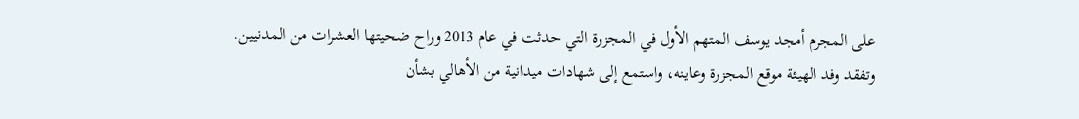على المجرم أمجد يوسف المتهم الأول في المجزرة التي حدثت في عام 2013 وراح ضحيتها العشرات من المدنيين.
وتفقد وفد الهيئة موقع المجزرة وعاينه، واستمع إلى شهادات ميدانية من الأهالي بشأن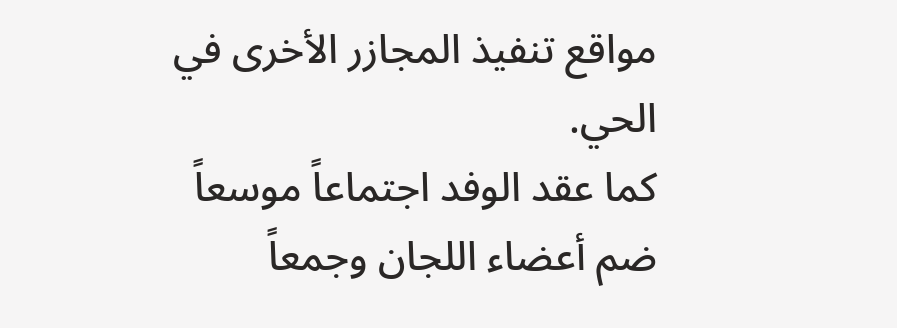مواقع تنفيذ المجازر الأخرى في الحي.
كما عقد الوفد اجتماعاً موسعاً ضم أعضاء اللجان وجمعاً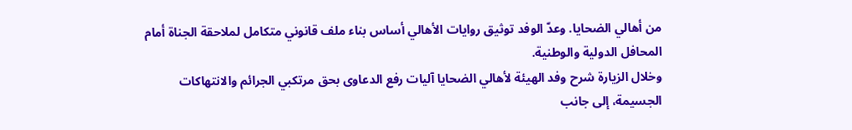من أهالي الضحايا. وعدّ الوفد توثيق روايات الأهالي أساس بناء ملف قانوني متكامل لملاحقة الجناة أمام المحافل الدولية والوطنية.
وخلال الزيارة شرح وفد الهيئة لأهالي الضحايا آليات رفع الدعاوى بحق مرتكبي الجرائم والانتهاكات الجسيمة، إلى جانب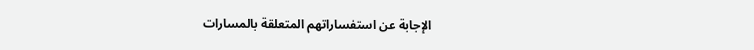الإجابة عن استفساراتهم المتعلقة بالمسارات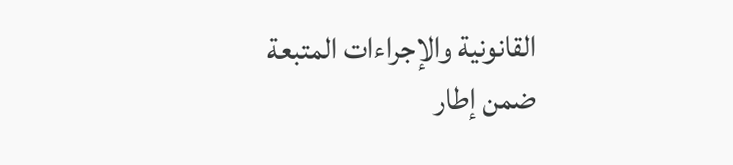القانونية والإجراءات المتبعة ضمن إطار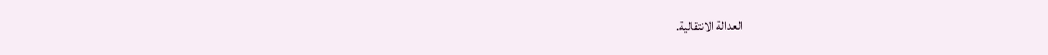العدالة الانتقالية.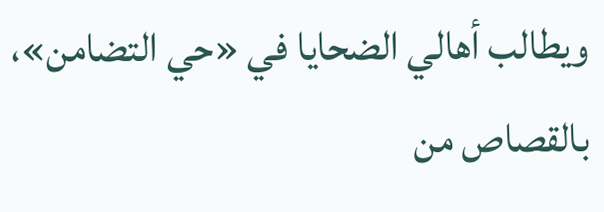ويطالب أهالي الضحايا في «حي التضامن»، بالقصاص من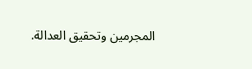المجرمين وتحقيق العدالة.